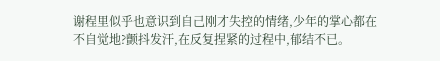谢程里似乎也意识到自己刚才失控的情绪,少年的掌心都在不自觉地?颤抖发汗,在反复捏紧的过程中,郁结不已。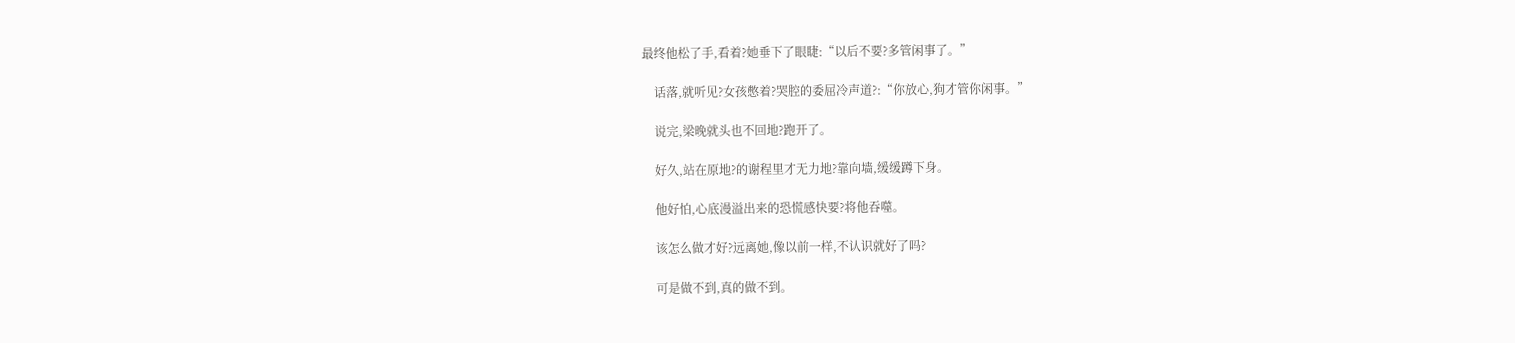最终他松了手,看着?她垂下了眼睫:“以后不要?多管闲事了。”

    话落,就听见?女孩憋着?哭腔的委屈冷声道?:“你放心,狗才管你闲事。”

    说完,梁晚就头也不回地?跑开了。

    好久,站在原地?的谢程里才无力地?靠向墙,缓缓蹲下身。

    他好怕,心底漫溢出来的恐慌感快要?将他吞噬。

    该怎么做才好?远离她,像以前一样,不认识就好了吗?

    可是做不到,真的做不到。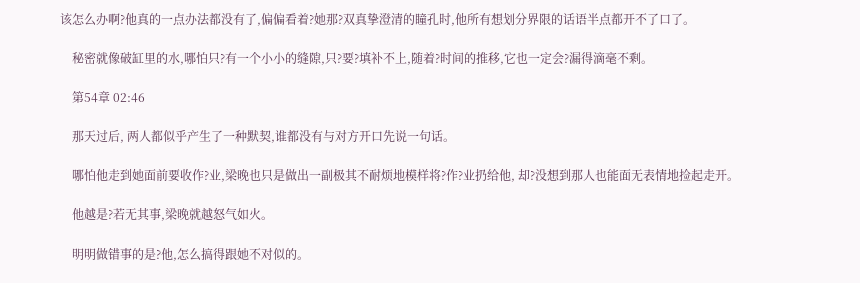该怎么办啊?他真的一点办法都没有了,偏偏看着?她那?双真挚澄清的瞳孔时,他所有想划分界限的话语半点都开不了口了。

    秘密就像破缸里的水,哪怕只?有一个小小的缝隙,只?要?填补不上,随着?时间的推移,它也一定会?漏得滴毫不剩。

    第54章 02:46

    那天过后, 两人都似乎产生了一种默契,谁都没有与对方开口先说一句话。

    哪怕他走到她面前要收作?业,梁晚也只是做出一副极其不耐烦地模样将?作?业扔给他, 却?没想到那人也能面无表情地捡起走开。

    他越是?若无其事,梁晚就越怒气如火。

    明明做错事的是?他,怎么搞得跟她不对似的。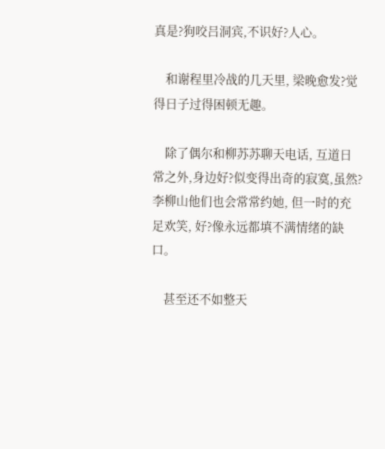真是?狗咬吕洞宾,不识好?人心。

    和谢程里冷战的几天里, 梁晚愈发?觉得日子过得困顿无趣。

    除了偶尔和柳苏苏聊天电话, 互道日常之外,身边好?似变得出奇的寂寞,虽然?李柳山他们也会常常约她, 但一时的充足欢笑, 好?像永远都填不满情绪的缺口。

    甚至还不如整天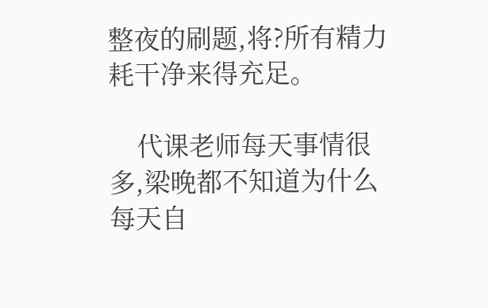整夜的刷题,将?所有精力耗干净来得充足。

    代课老师每天事情很多,梁晚都不知道为什么每天自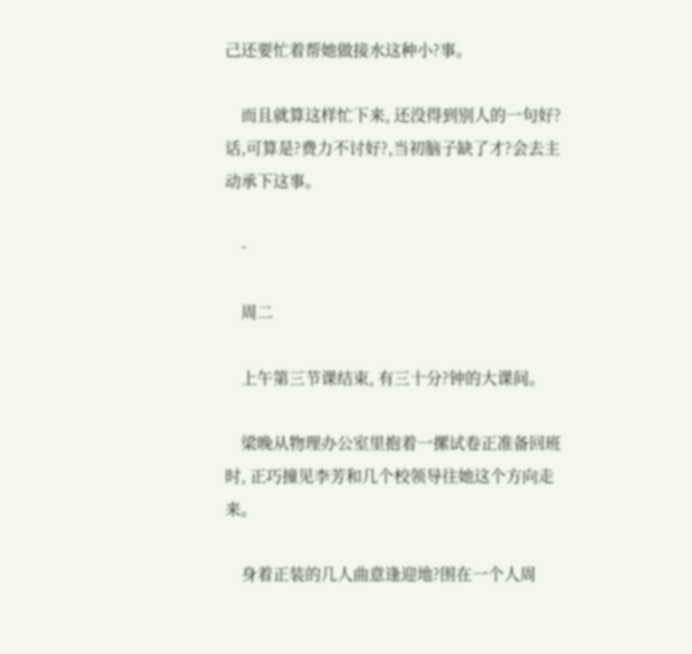己还要忙着帮她做接水这种小?事。

    而且就算这样忙下来, 还没得到别人的一句好?话,可算是?费力不讨好?,当初脑子缺了才?会去主动承下这事。

    -

    周二

    上午第三节课结束, 有三十分?钟的大课间。

    梁晚从物理办公室里抱着一摞试卷正准备回班时, 正巧撞见李芳和几个校领导往她这个方向走来。

    身着正装的几人曲意逢迎地?围在一个人周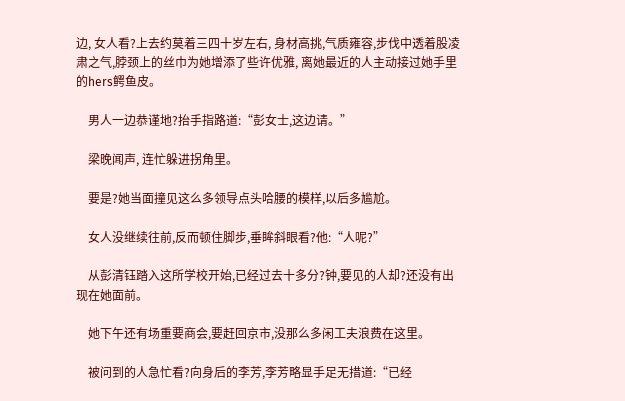边, 女人看?上去约莫着三四十岁左右, 身材高挑,气质雍容,步伐中透着股凌肃之气,脖颈上的丝巾为她增添了些许优雅, 离她最近的人主动接过她手里的hers鳄鱼皮。

    男人一边恭谨地?抬手指路道:“彭女士,这边请。”

    梁晚闻声, 连忙躲进拐角里。

    要是?她当面撞见这么多领导点头哈腰的模样,以后多尴尬。

    女人没继续往前,反而顿住脚步,垂眸斜眼看?他:“人呢?”

    从彭清钰踏入这所学校开始,已经过去十多分?钟,要见的人却?还没有出现在她面前。

    她下午还有场重要商会,要赶回京市,没那么多闲工夫浪费在这里。

    被问到的人急忙看?向身后的李芳,李芳略显手足无措道:“已经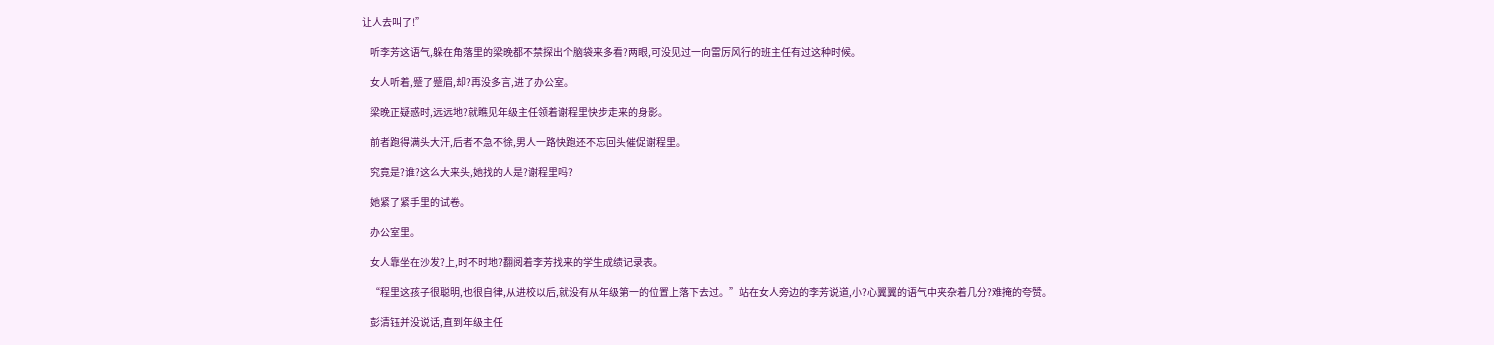让人去叫了!”

    听李芳这语气,躲在角落里的梁晚都不禁探出个脑袋来多看?两眼,可没见过一向雷厉风行的班主任有过这种时候。

    女人听着,蹙了蹙眉,却?再没多言,进了办公室。

    梁晚正疑惑时,远远地?就瞧见年级主任领着谢程里快步走来的身影。

    前者跑得满头大汗,后者不急不徐,男人一路快跑还不忘回头催促谢程里。

    究竟是?谁?这么大来头,她找的人是?谢程里吗?

    她紧了紧手里的试卷。

    办公室里。

    女人靠坐在沙发?上,时不时地?翻阅着李芳找来的学生成绩记录表。

    “程里这孩子很聪明,也很自律,从进校以后,就没有从年级第一的位置上落下去过。”站在女人旁边的李芳说道,小?心翼翼的语气中夹杂着几分?难掩的夸赞。

    彭清钰并没说话,直到年级主任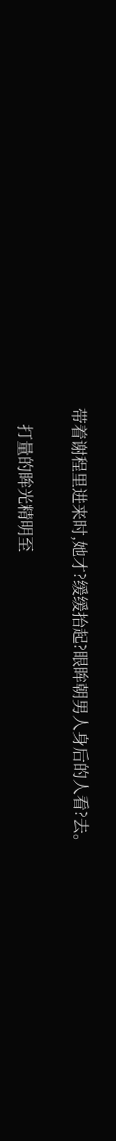带着谢程里进来时,她才?缓缓抬起?眼眸朝男人身后的人看?去。

    打量的眸光精明至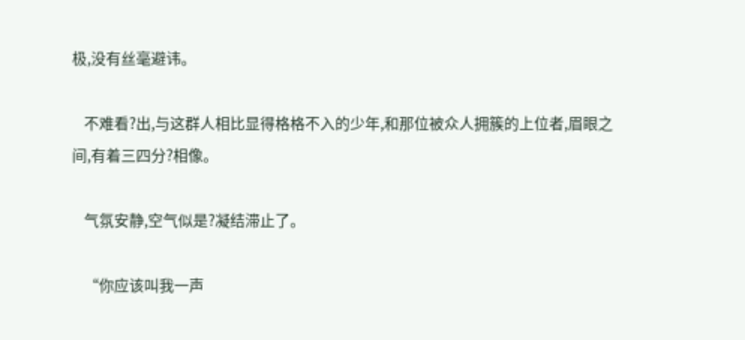极,没有丝毫避讳。

    不难看?出,与这群人相比显得格格不入的少年,和那位被众人拥簇的上位者,眉眼之间,有着三四分?相像。

    气氛安静,空气似是?凝结滞止了。

    “你应该叫我一声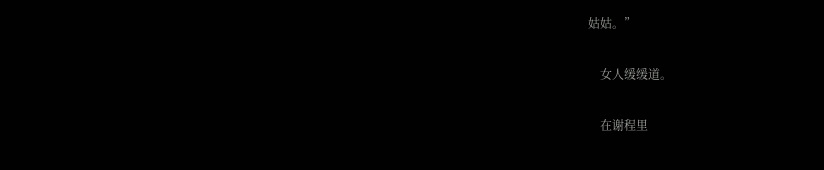姑姑。”

    女人缓缓道。

    在谢程里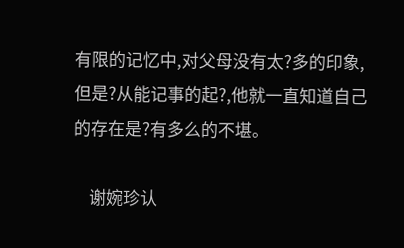有限的记忆中,对父母没有太?多的印象,但是?从能记事的起?,他就一直知道自己的存在是?有多么的不堪。

    谢婉珍认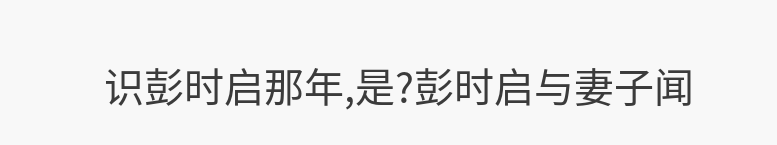识彭时启那年,是?彭时启与妻子闻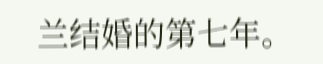兰结婚的第七年。